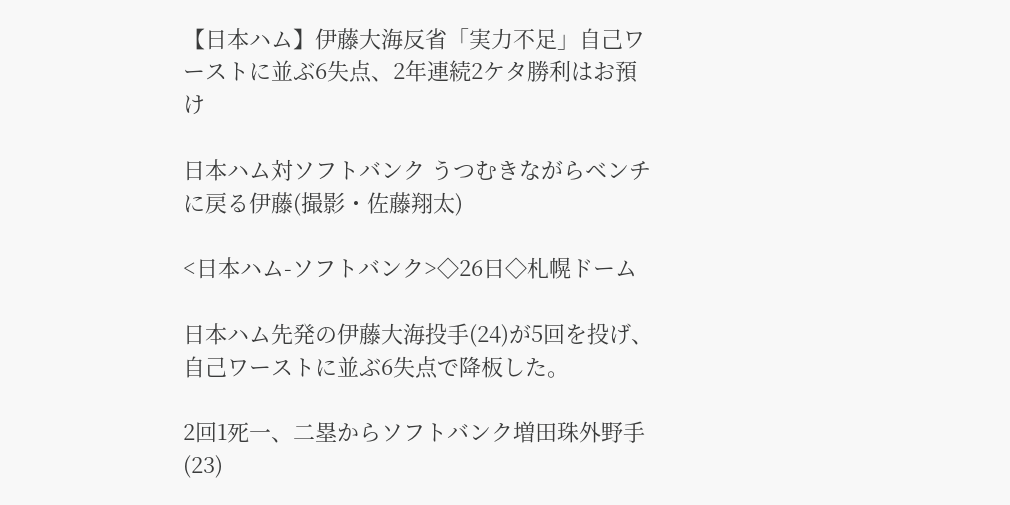【日本ハム】伊藤大海反省「実力不足」自己ワーストに並ぶ6失点、2年連続2ケタ勝利はお預け

日本ハム対ソフトバンク うつむきながらベンチに戻る伊藤(撮影・佐藤翔太)

<日本ハム-ソフトバンク>◇26日◇札幌ドーム

日本ハム先発の伊藤大海投手(24)が5回を投げ、自己ワーストに並ぶ6失点で降板した。

2回1死一、二塁からソフトバンク増田珠外野手(23)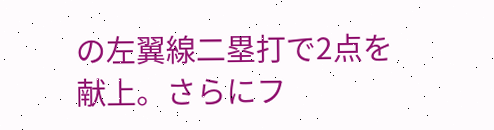の左翼線二塁打で2点を献上。さらにフ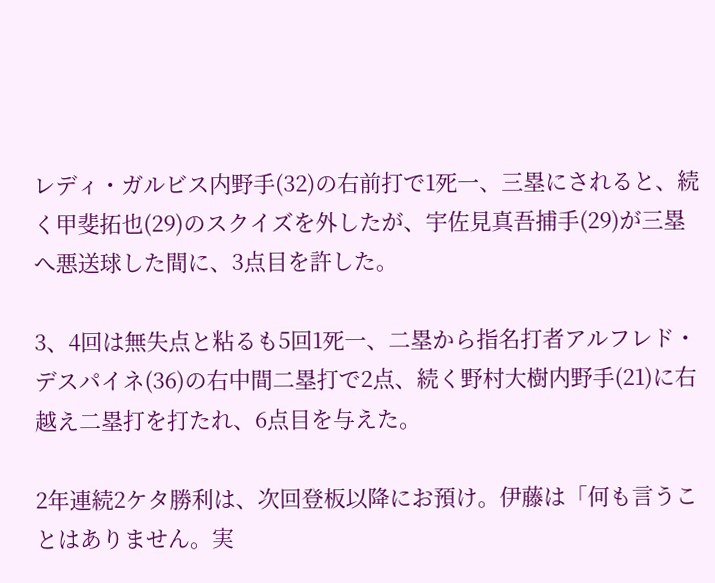レディ・ガルビス内野手(32)の右前打で1死一、三塁にされると、続く甲斐拓也(29)のスクイズを外したが、宇佐見真吾捕手(29)が三塁へ悪送球した間に、3点目を許した。

3、4回は無失点と粘るも5回1死一、二塁から指名打者アルフレド・デスパイネ(36)の右中間二塁打で2点、続く野村大樹内野手(21)に右越え二塁打を打たれ、6点目を与えた。

2年連続2ケタ勝利は、次回登板以降にお預け。伊藤は「何も言うことはありません。実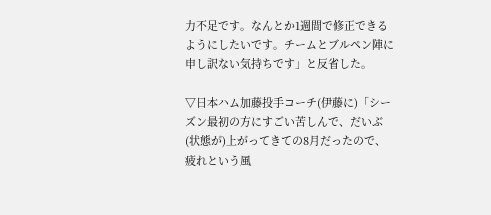力不足です。なんとか1週間で修正できるようにしたいです。チームとブルペン陣に申し訳ない気持ちです」と反省した。

▽日本ハム加藤投手コーチ(伊藤に)「シーズン最初の方にすごい苦しんで、だいぶ(状態が)上がってきての8月だったので、疲れという風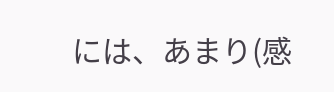には、あまり(感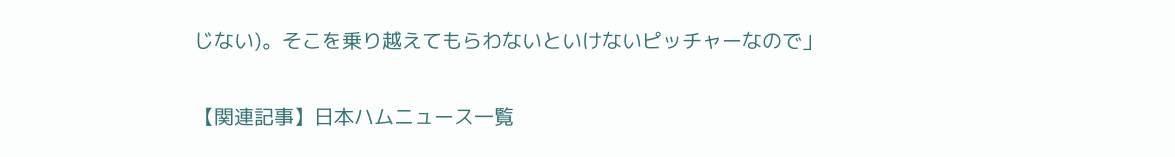じない)。そこを乗り越えてもらわないといけないピッチャーなので」

【関連記事】日本ハムニュース一覧